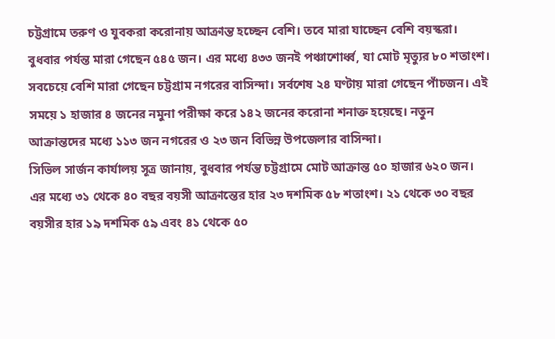চট্টগ্রামে তরুণ ও যুবকরা করোনায় আক্রান্ত হচ্ছেন বেশি। তবে মারা যাচ্ছেন বেশি বয়স্করা। বুধবার পর্যন্ত মারা গেছেন ৫৪৫ জন। এর মধ্যে ৪৩৩ জনই পঞ্চাশোর্ধ্ব, যা মোট মৃত্যুর ৮০ শতাংশ। সবচেয়ে বেশি মারা গেছেন চট্টগ্রাম নগরের বাসিন্দা। সর্বশেষ ২৪ ঘণ্টায় মারা গেছেন পাঁচজন। এই সময়ে ১ হাজার ৪ জনের নমুনা পরীক্ষা করে ১৪২ জনের করোনা শনাক্ত হয়েছে। নতুন আক্রান্তদের মধ্যে ১১৩ জন নগরের ও ২৩ জন বিভিন্ন উপজেলার বাসিন্দা।
সিভিল সার্জন কার্যালয় সূত্র জানায়, বুধবার পর্যন্ত চট্টগ্রামে মোট আক্রান্ত ৫০ হাজার ৬২০ জন। এর মধ্যে ৩১ থেকে ৪০ বছর বয়সী আক্রান্তের হার ২৩ দশমিক ৫৮ শতাংশ। ২১ থেকে ৩০ বছর বয়সীর হার ১৯ দশমিক ৫৯ এবং ৪১ থেকে ৫০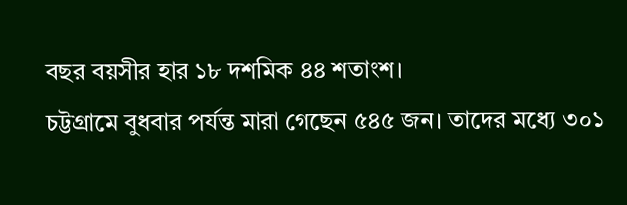বছর বয়সীর হার ১৮ দশমিক ৪৪ শতাংশ।
চট্টগ্রামে বুধবার পর্যন্ত মারা গেছেন ৫৪৫ জন। তাদের মধ্যে ৩০১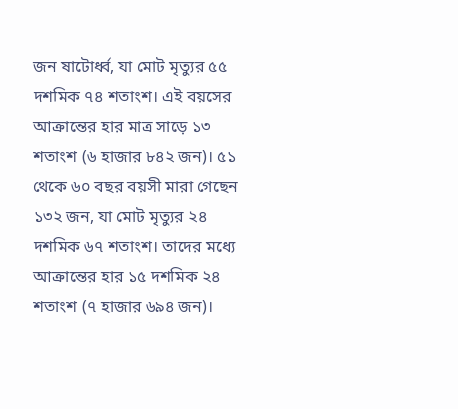জন ষাটোর্ধ্ব, যা মোট মৃত্যুর ৫৫ দশমিক ৭৪ শতাংশ। এই বয়সের আক্রান্তের হার মাত্র সাড়ে ১৩ শতাংশ (৬ হাজার ৮৪২ জন)। ৫১ থেকে ৬০ বছর বয়সী মারা গেছেন ১৩২ জন, যা মোট মৃত্যুর ২৪ দশমিক ৬৭ শতাংশ। তাদের মধ্যে আক্রান্তের হার ১৫ দশমিক ২৪ শতাংশ (৭ হাজার ৬৯৪ জন)।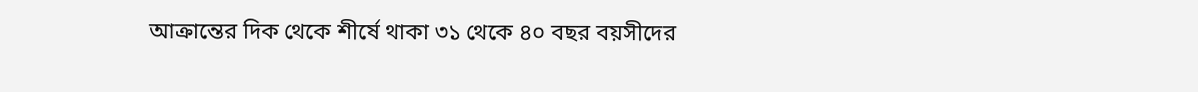আক্রান্তের দিক থেকে শীর্ষে থাকা ৩১ থেকে ৪০ বছর বয়সীদের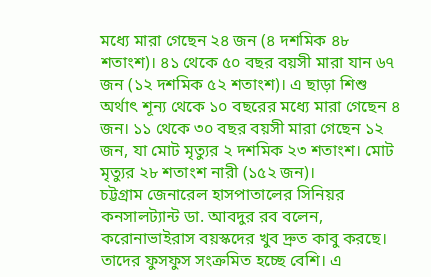মধ্যে মারা গেছেন ২৪ জন (৪ দশমিক ৪৮ শতাংশ)। ৪১ থেকে ৫০ বছর বয়সী মারা যান ৬৭ জন (১২ দশমিক ৫২ শতাংশ)। এ ছাড়া শিশু অর্থাৎ শূন্য থেকে ১০ বছরের মধ্যে মারা গেছেন ৪ জন। ১১ থেকে ৩০ বছর বয়সী মারা গেছেন ১২ জন, যা মোট মৃত্যুর ২ দশমিক ২৩ শতাংশ। মোট মৃত্যুর ২৮ শতাংশ নারী (১৫২ জন)।
চট্টগ্রাম জেনারেল হাসপাতালের সিনিয়র কনসালট্যান্ট ডা. আবদুর রব বলেন, করোনাভাইরাস বয়স্কদের খুব দ্রুত কাবু করছে। তাদের ফুসফুস সংক্রমিত হচ্ছে বেশি। এ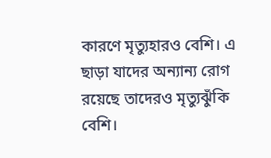কারণে মৃত্যুহারও বেশি। এ ছাড়া যাদের অন্যান্য রোগ রয়েছে তাদেরও মৃত্যুঝুঁকি বেশি।